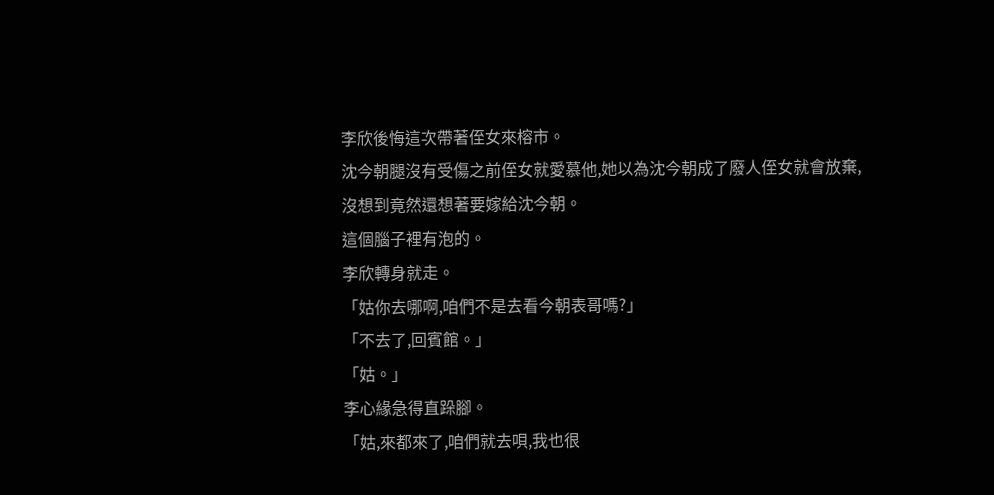李欣後悔這次帶著侄女來榕市。
沈今朝腿沒有受傷之前侄女就愛慕他,她以為沈今朝成了廢人侄女就會放棄,沒想到竟然還想著要嫁給沈今朝。
這個腦子裡有泡的。
李欣轉身就走。
「姑你去哪啊,咱們不是去看今朝表哥嗎?」
「不去了,回賓館。」
「姑。」
李心緣急得直跺腳。
「姑,來都來了,咱們就去唄,我也很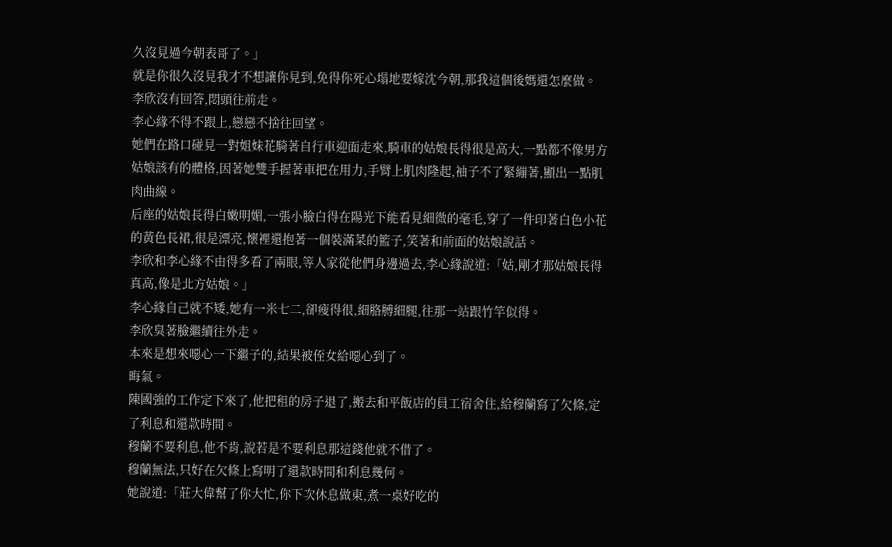久沒見過今朝表哥了。」
就是你很久沒見我才不想讓你見到,免得你死心塌地要嫁沈今朝,那我這個後媽還怎麼做。
李欣沒有回答,悶頭往前走。
李心緣不得不跟上,戀戀不捨往回望。
她們在路口碰見一對姐妹花騎著自行車迎面走來,騎車的姑娘長得很是高大,一點都不像男方姑娘該有的體格,因著她雙手握著車把在用力,手臂上肌肉隆起,袖子不了緊繃著,顯出一點肌肉曲線。
后座的姑娘長得白嫩明媚,一張小臉白得在陽光下能看見細微的毫毛,穿了一件印著白色小花的黃色長裙,很是漂亮,懷裡還抱著一個裝滿菜的籃子,笑著和前面的姑娘說話。
李欣和李心緣不由得多看了兩眼,等人家從他們身邊過去,李心緣說道:「姑,剛才那姑娘長得真高,像是北方姑娘。」
李心緣自己就不矮,她有一米七二,卻瘦得很,細胳膊細腿,往那一站跟竹竿似得。
李欣臭著臉繼續往外走。
本來是想來噁心一下繼子的,結果被侄女給噁心到了。
晦氣。
陳國強的工作定下來了,他把租的房子退了,搬去和平飯店的員工宿舍住,給穆蘭寫了欠條,定了利息和還款時間。
穆蘭不要利息,他不肯,說若是不要利息那這錢他就不借了。
穆蘭無法,只好在欠條上寫明了還款時間和利息幾何。
她說道:「莊大偉幫了你大忙,你下次休息做東,煮一桌好吃的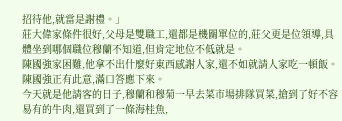招待他,就當是謝禮。」
莊大偉家條件很好,父母是雙職工,還都是機關單位的,莊父更是位領導,具體坐到哪個職位穆蘭不知道,但肯定地位不低就是。
陳國強家困難,他拿不出什麼好東西感謝人家,還不如就請人家吃一頓飯。
陳國強正有此意,滿口答應下來。
今天就是他請客的日子,穆蘭和穆菊一早去菜市場排隊買菜,搶到了好不容易有的牛肉,還買到了一條海桂魚,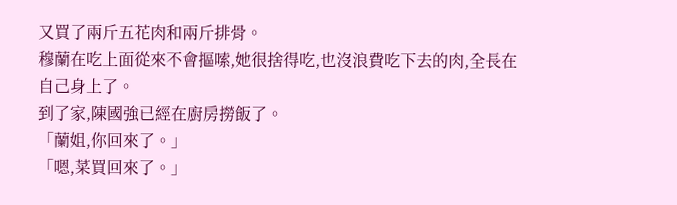又買了兩斤五花肉和兩斤排骨。
穆蘭在吃上面從來不會摳嗦,她很捨得吃,也沒浪費吃下去的肉,全長在自己身上了。
到了家,陳國強已經在廚房撈飯了。
「蘭姐,你回來了。」
「嗯,菜買回來了。」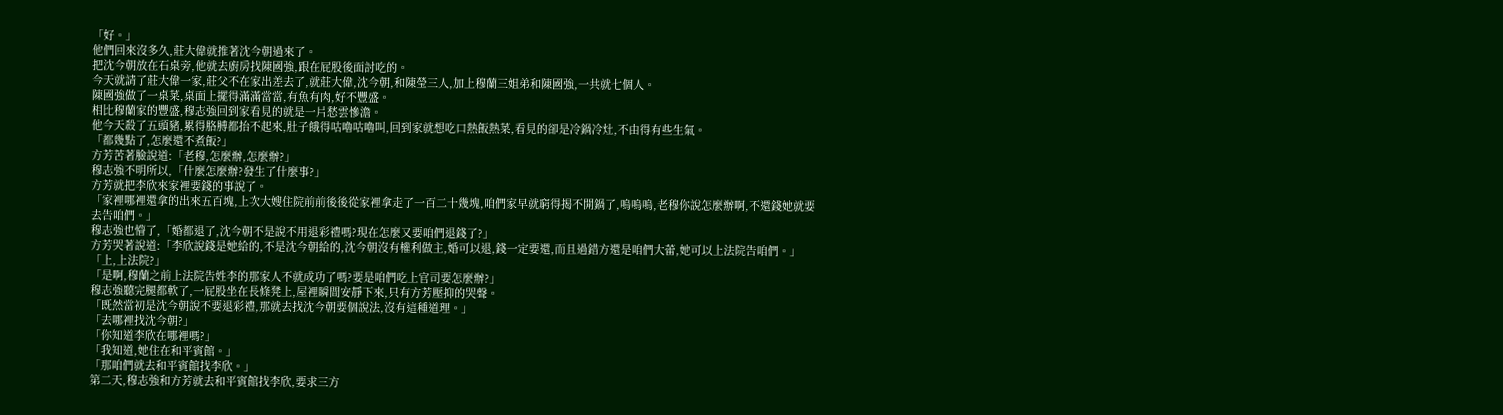「好。」
他們回來沒多久,莊大偉就推著沈今朝過來了。
把沈今朝放在石桌旁,他就去廚房找陳國強,跟在屁股後面討吃的。
今天就請了莊大偉一家,莊父不在家出差去了,就莊大偉,沈今朝,和陳瑩三人,加上穆蘭三姐弟和陳國強,一共就七個人。
陳國強做了一桌菜,桌面上擺得滿滿當當,有魚有肉,好不豐盛。
相比穆蘭家的豐盛,穆志強回到家看見的就是一片愁雲慘澹。
他今天殺了五頭豬,累得胳膊都抬不起來,肚子餓得咕嚕咕嚕叫,回到家就想吃口熱飯熱菜,看見的卻是冷鍋冷灶,不由得有些生氣。
「都幾點了,怎麼還不煮飯?」
方芳苦著臉說道:「老穆,怎麼辦,怎麼辦?」
穆志強不明所以,「什麼怎麼辦?發生了什麼事?」
方芳就把李欣來家裡要錢的事說了。
「家裡哪裡還拿的出來五百塊,上次大嫂住院前前後後從家裡拿走了一百二十幾塊,咱們家早就窮得揭不開鍋了,嗚嗚嗚,老穆你說怎麼辦啊,不還錢她就要去告咱們。」
穆志強也懵了,「婚都退了,沈今朝不是說不用退彩禮嗎?現在怎麼又要咱們退錢了?」
方芳哭著說道:「李欣說錢是她給的,不是沈今朝給的,沈今朝沒有權利做主,婚可以退,錢一定要還,而且過錯方還是咱們大蕾,她可以上法院告咱們。」
「上,上法院?」
「是啊,穆蘭之前上法院告姓李的那家人不就成功了嗎?要是咱們吃上官司要怎麼辦?」
穆志強聽完腿都軟了,一屁股坐在長條凳上,屋裡瞬間安靜下來,只有方芳壓抑的哭聲。
「既然當初是沈今朝說不要退彩禮,那就去找沈今朝要個說法,沒有這種道理。」
「去哪裡找沈今朝?」
「你知道李欣在哪裡嗎?」
「我知道,她住在和平賓館。」
「那咱們就去和平賓館找李欣。」
第二天,穆志強和方芳就去和平賓館找李欣,要求三方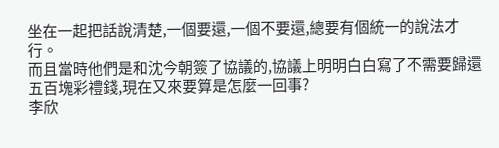坐在一起把話說清楚,一個要還,一個不要還,總要有個統一的說法才行。
而且當時他們是和沈今朝簽了協議的,協議上明明白白寫了不需要歸還五百塊彩禮錢,現在又來要算是怎麼一回事?
李欣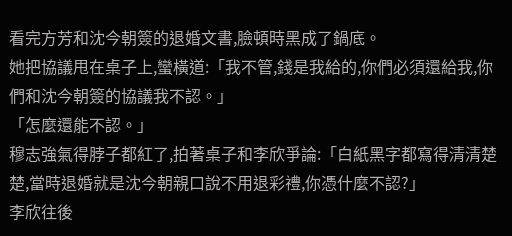看完方芳和沈今朝簽的退婚文書,臉頓時黑成了鍋底。
她把協議甩在桌子上,蠻橫道:「我不管,錢是我給的,你們必須還給我,你們和沈今朝簽的協議我不認。」
「怎麼還能不認。」
穆志強氣得脖子都紅了,拍著桌子和李欣爭論:「白紙黑字都寫得清清楚楚,當時退婚就是沈今朝親口說不用退彩禮,你憑什麼不認?」
李欣往後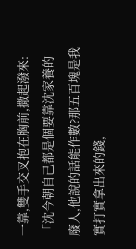一靠,雙手交叉抱在胸前,撒起潑來:「沈今朝自己都是個要靠沈家養的廢人,他說的話能作數?那五百塊是我實打實拿出來的錢,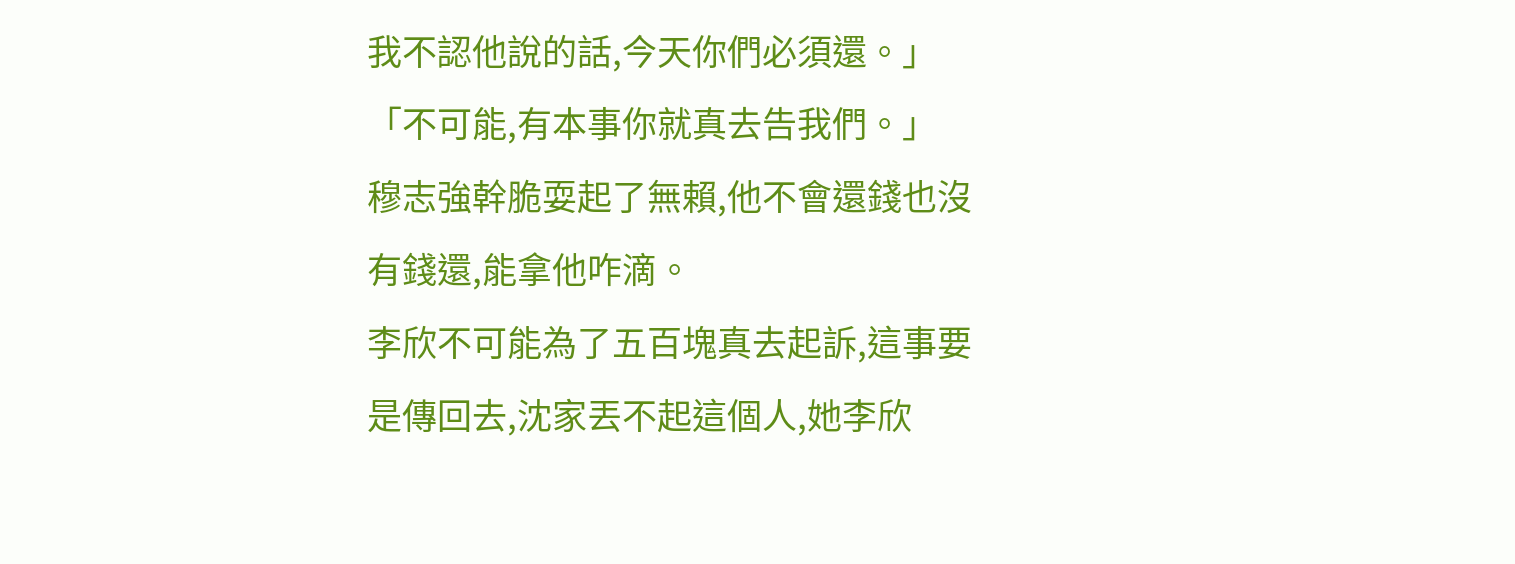我不認他說的話,今天你們必須還。」
「不可能,有本事你就真去告我們。」
穆志強幹脆耍起了無賴,他不會還錢也沒有錢還,能拿他咋滴。
李欣不可能為了五百塊真去起訴,這事要是傳回去,沈家丟不起這個人,她李欣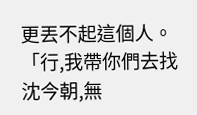更丟不起這個人。
「行,我帶你們去找沈今朝,無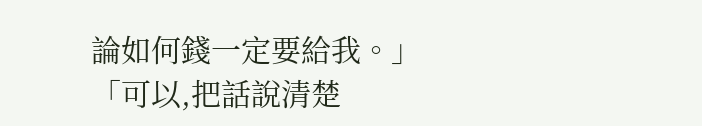論如何錢一定要給我。」
「可以,把話說清楚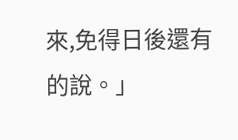來,免得日後還有的說。」